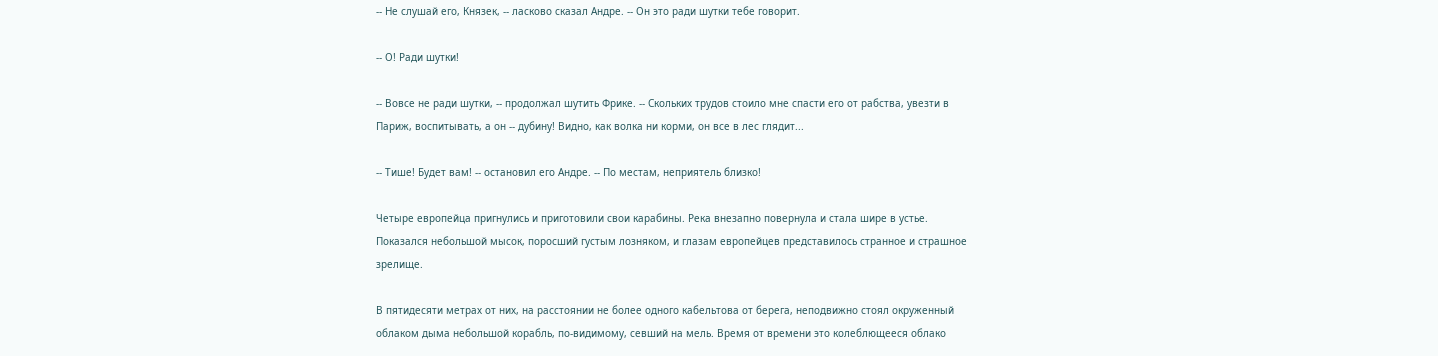-- Не слушай его, Князек, -- ласково сказал Андре. -- Он это ради шутки тебе говорит.

-- О! Ради шутки!

-- Вовсе не ради шутки, -- продолжал шутить Фрике. -- Скольких трудов стоило мне спасти его от рабства, увезти в Париж, воспитывать, а он -- дубину! Видно, как волка ни корми, он все в лес глядит...

-- Тише! Будет вам! -- остановил его Андре. -- По местам, неприятель близко!

Четыре европейца пригнулись и приготовили свои карабины. Река внезапно повернула и стала шире в устье. Показался небольшой мысок, поросший густым лозняком, и глазам европейцев представилось странное и страшное зрелище.

В пятидесяти метрах от них, на расстоянии не более одного кабельтова от берега, неподвижно стоял окруженный облаком дыма небольшой корабль, по-видимому, севший на мель. Время от времени это колеблющееся облако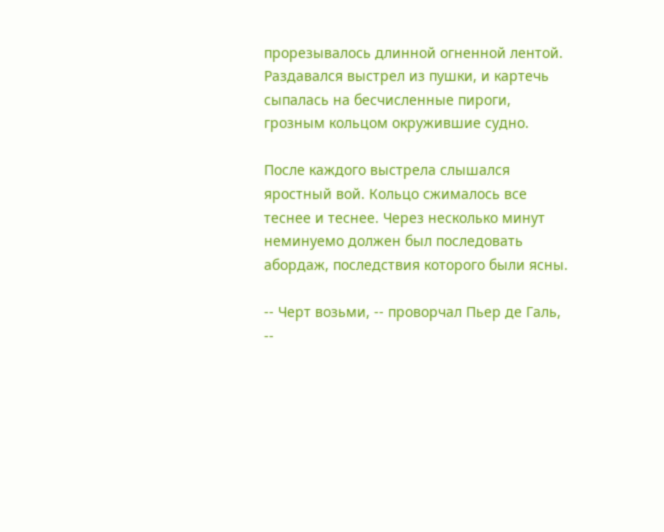прорезывалось длинной огненной лентой. Раздавался выстрел из пушки, и картечь сыпалась на бесчисленные пироги, грозным кольцом окружившие судно.

После каждого выстрела слышался яростный вой. Кольцо сжималось все теснее и теснее. Через несколько минут неминуемо должен был последовать абордаж, последствия которого были ясны.

-- Черт возьми, -- проворчал Пьер де Галь, --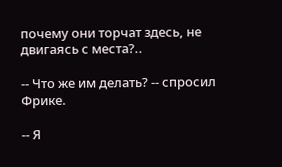почему они торчат здесь, не двигаясь с места?..

-- Что же им делать? -- спросил Фрике.

-- Я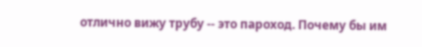отлично вижу трубу -- это пароход. Почему бы им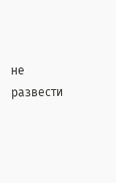не развести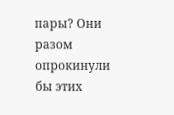пары? Они разом опрокинули бы этих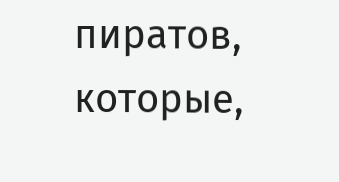пиратов, которые,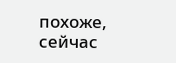похоже, сейчас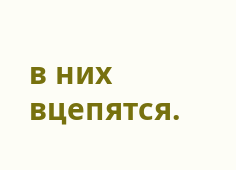в них вцепятся.